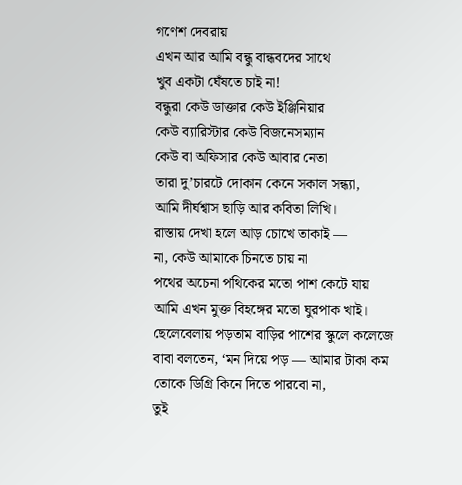গণেশ দেবরায়
এখন আর আমি বন্ধু বান্ধবদের সাথে
খুব একটা ঘেঁষতে চাই না!
বন্ধুরা কেউ ডাক্তার কেউ ইঞ্জিনিয়ার
কেউ ব্যারিস্টার কেউ বিজনেসম্যান
কেউ বা অফিসার কেউ আবার নেতা
তারা দু’চারটে দোকান কেনে সকাল সন্ধ্যা,
আমি দীর্ঘশ্বাস ছাড়ি আর কবিতা লিখি।
রাস্তায় দেখা হলে আড় চোখে তাকাই —
না, কেউ আমাকে চিনতে চায় না
পথের অচেনা পথিকের মতো পাশ কেটে যায়
আমি এখন মুক্ত বিহঙ্গের মতো ঘুরপাক খাই।
ছেলেবেলায় পড়তাম বাড়ির পাশের স্কুলে কলেজে
বাবা বলতেন, ‘মন দিয়ে পড় — আমার টাকা কম
তোকে ডিগ্রি কিনে দিতে পারবো না,
তুই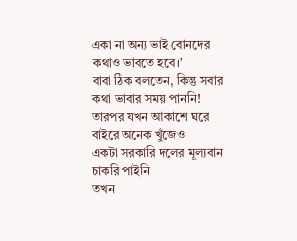একা না অন্য ভাই বোনদের কথাও ভাবতে হবে।’
বাবা ঠিক বলতেন, কিন্তু সবার কথা ভাবার সময় পাননি!
তারপর যখন আকাশে ঘরে বাইরে অনেক খুঁজেও
একটা সরকারি দলের মূল্যবান চাকরি পাইনি
তখন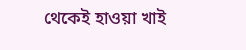থেকেই হাওয়া খাই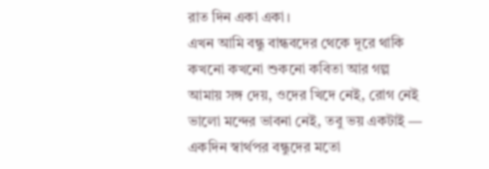রাত দিন একা একা।
এখন আমি বন্ধু বান্ধবদের থেকে দূরে থাকি
কখনো কখনো শুকনো কবিতা আর গল্প
আমায় সঙ্গ দেয়, ওদের খিদে নেই, রোগ নেই
ভালো মন্দের ভাবনা নেই, তবু ভয় একটাই —
একদিন স্বার্থপর বন্ধুদের মতো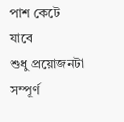পাশ কেটে যাবে
শুধু প্রয়োজনটা সম্পূর্ণ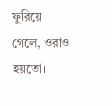ফুরিয়ে গেলে, ওরাও হয়তো।